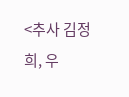<추사 김정희, 우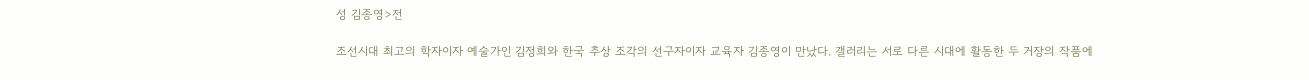성 김종영>전

조선시대 최고의 학자이자 예술가인 김정희와 한국 추상 조각의 선구자이자 교육자 김종영이 만났다. 갤러리는 서로 다른 시대에 활동한 두 거장의 작품에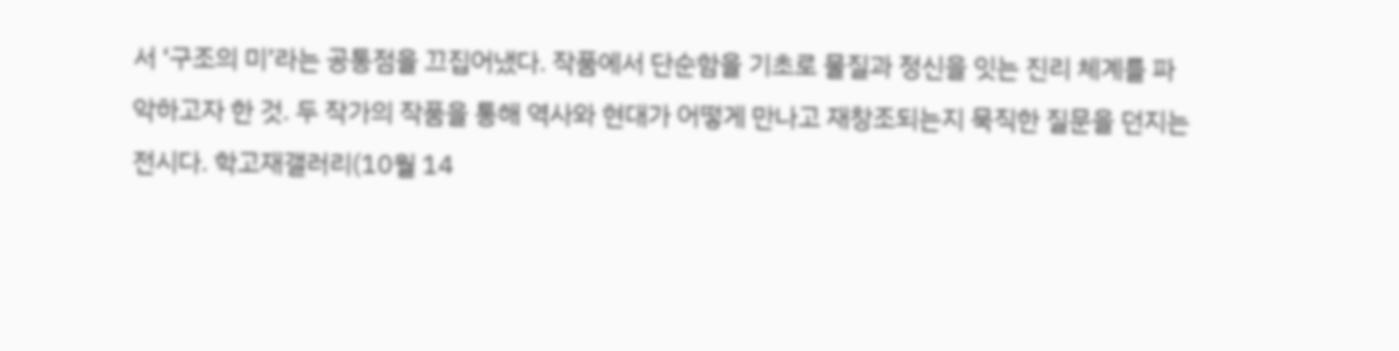서 ‘구조의 미’라는 공통점을 끄집어냈다. 작품에서 단순함을 기초로 물질과 정신을 잇는 진리 체계를 파악하고자 한 것. 두 작가의 작품을 통해 역사와 현대가 어떻게 만나고 재창조되는지 묵직한 질문을 던지는 전시다. 학고재갤러리(10월 14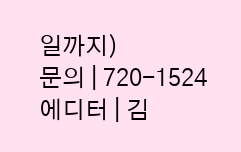일까지)
문의 | 720-1524
에디터 | 김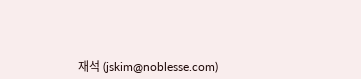재석 (jskim@noblesse.com)